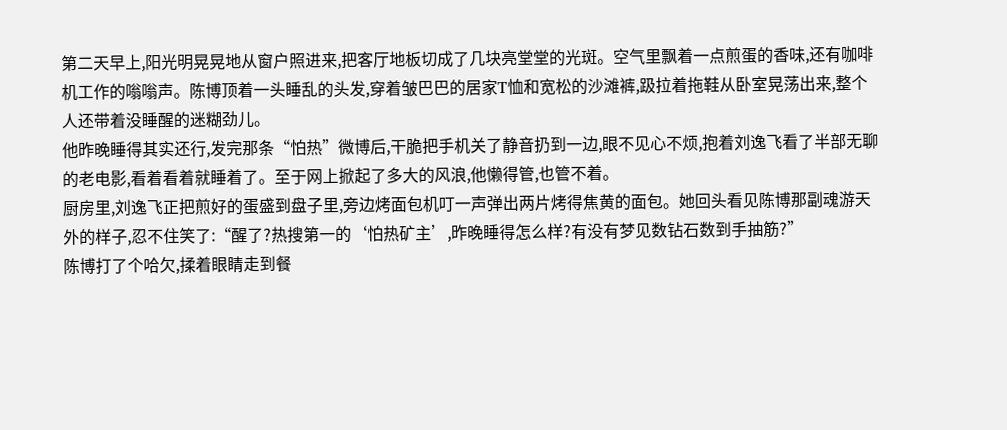第二天早上,阳光明晃晃地从窗户照进来,把客厅地板切成了几块亮堂堂的光斑。空气里飘着一点煎蛋的香味,还有咖啡机工作的嗡嗡声。陈博顶着一头睡乱的头发,穿着皱巴巴的居家T恤和宽松的沙滩裤,趿拉着拖鞋从卧室晃荡出来,整个人还带着没睡醒的迷糊劲儿。
他昨晚睡得其实还行,发完那条“怕热”微博后,干脆把手机关了静音扔到一边,眼不见心不烦,抱着刘逸飞看了半部无聊的老电影,看着看着就睡着了。至于网上掀起了多大的风浪,他懒得管,也管不着。
厨房里,刘逸飞正把煎好的蛋盛到盘子里,旁边烤面包机叮一声弹出两片烤得焦黄的面包。她回头看见陈博那副魂游天外的样子,忍不住笑了:“醒了?热搜第一的‘怕热矿主’,昨晚睡得怎么样?有没有梦见数钻石数到手抽筋?”
陈博打了个哈欠,揉着眼睛走到餐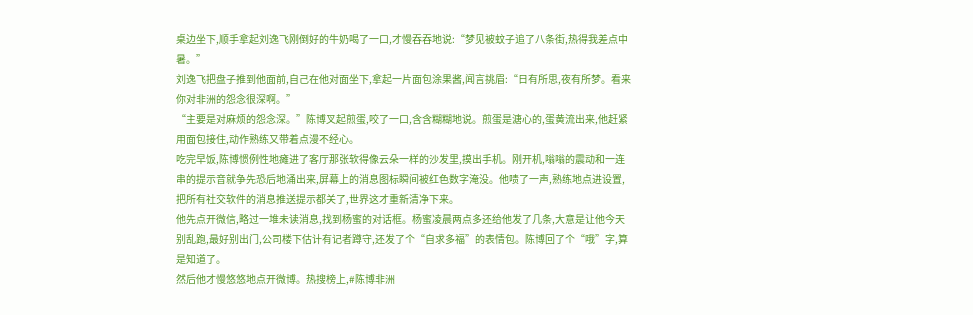桌边坐下,顺手拿起刘逸飞刚倒好的牛奶喝了一口,才慢吞吞地说:“梦见被蚊子追了八条街,热得我差点中暑。”
刘逸飞把盘子推到他面前,自己在他对面坐下,拿起一片面包涂果酱,闻言挑眉:“日有所思,夜有所梦。看来你对非洲的怨念很深啊。”
“主要是对麻烦的怨念深。”陈博叉起煎蛋,咬了一口,含含糊糊地说。煎蛋是溏心的,蛋黄流出来,他赶紧用面包接住,动作熟练又带着点漫不经心。
吃完早饭,陈博惯例性地瘫进了客厅那张软得像云朵一样的沙发里,摸出手机。刚开机,嗡嗡的震动和一连串的提示音就争先恐后地涌出来,屏幕上的消息图标瞬间被红色数字淹没。他啧了一声,熟练地点进设置,把所有社交软件的消息推送提示都关了,世界这才重新清净下来。
他先点开微信,略过一堆未读消息,找到杨蜜的对话框。杨蜜凌晨两点多还给他发了几条,大意是让他今天别乱跑,最好别出门,公司楼下估计有记者蹲守,还发了个“自求多福”的表情包。陈博回了个“哦”字,算是知道了。
然后他才慢悠悠地点开微博。热搜榜上,#陈博非洲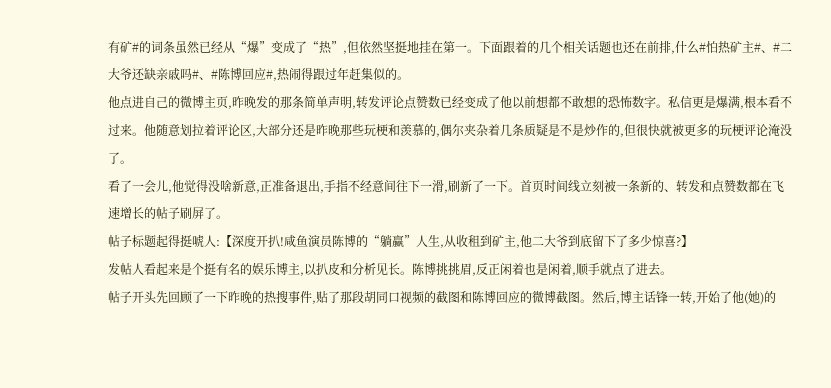有矿#的词条虽然已经从“爆”变成了“热”,但依然坚挺地挂在第一。下面跟着的几个相关话题也还在前排,什么#怕热矿主#、#二大爷还缺亲戚吗#、#陈博回应#,热闹得跟过年赶集似的。
他点进自己的微博主页,昨晚发的那条简单声明,转发评论点赞数已经变成了他以前想都不敢想的恐怖数字。私信更是爆满,根本看不过来。他随意划拉着评论区,大部分还是昨晚那些玩梗和羡慕的,偶尔夹杂着几条质疑是不是炒作的,但很快就被更多的玩梗评论淹没了。
看了一会儿,他觉得没啥新意,正准备退出,手指不经意间往下一滑,刷新了一下。首页时间线立刻被一条新的、转发和点赞数都在飞速增长的帖子刷屏了。
帖子标题起得挺唬人:【深度开扒!咸鱼演员陈博的“躺赢”人生,从收租到矿主,他二大爷到底留下了多少惊喜?】
发帖人看起来是个挺有名的娱乐博主,以扒皮和分析见长。陈博挑挑眉,反正闲着也是闲着,顺手就点了进去。
帖子开头先回顾了一下昨晚的热搜事件,贴了那段胡同口视频的截图和陈博回应的微博截图。然后,博主话锋一转,开始了他(她)的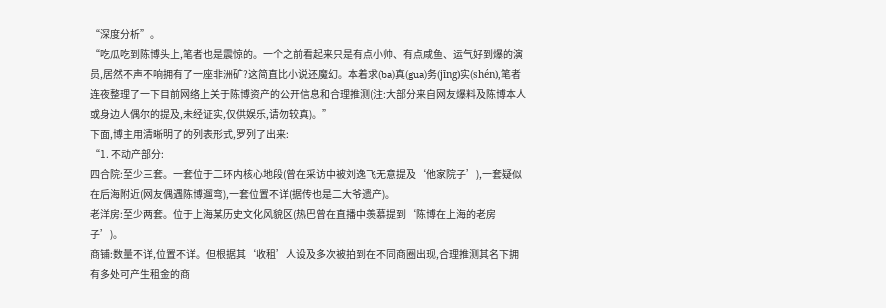“深度分析”。
“吃瓜吃到陈博头上,笔者也是震惊的。一个之前看起来只是有点小帅、有点咸鱼、运气好到爆的演员,居然不声不响拥有了一座非洲矿?这简直比小说还魔幻。本着求(ba)真(gua)务(jīng)实(shén),笔者连夜整理了一下目前网络上关于陈博资产的公开信息和合理推测(注:大部分来自网友爆料及陈博本人或身边人偶尔的提及,未经证实,仅供娱乐,请勿较真)。”
下面,博主用清晰明了的列表形式,罗列了出来:
“1. 不动产部分:
四合院:至少三套。一套位于二环内核心地段(曾在采访中被刘逸飞无意提及‘他家院子’),一套疑似在后海附近(网友偶遇陈博遛弯),一套位置不详(据传也是二大爷遗产)。
老洋房:至少两套。位于上海某历史文化风貌区(热巴曾在直播中羡慕提到‘陈博在上海的老房子’)。
商铺:数量不详,位置不详。但根据其‘收租’人设及多次被拍到在不同商圈出现,合理推测其名下拥有多处可产生租金的商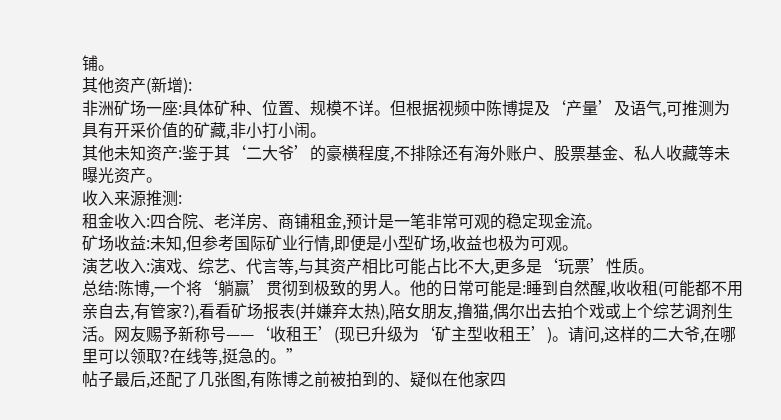铺。
其他资产(新增):
非洲矿场一座:具体矿种、位置、规模不详。但根据视频中陈博提及‘产量’及语气,可推测为具有开采价值的矿藏,非小打小闹。
其他未知资产:鉴于其‘二大爷’的豪横程度,不排除还有海外账户、股票基金、私人收藏等未曝光资产。
收入来源推测:
租金收入:四合院、老洋房、商铺租金,预计是一笔非常可观的稳定现金流。
矿场收益:未知,但参考国际矿业行情,即便是小型矿场,收益也极为可观。
演艺收入:演戏、综艺、代言等,与其资产相比可能占比不大,更多是‘玩票’性质。
总结:陈博,一个将‘躺赢’贯彻到极致的男人。他的日常可能是:睡到自然醒,收收租(可能都不用亲自去,有管家?),看看矿场报表(并嫌弃太热),陪女朋友,撸猫,偶尔出去拍个戏或上个综艺调剂生活。网友赐予新称号——‘收租王’(现已升级为‘矿主型收租王’)。请问,这样的二大爷,在哪里可以领取?在线等,挺急的。”
帖子最后,还配了几张图,有陈博之前被拍到的、疑似在他家四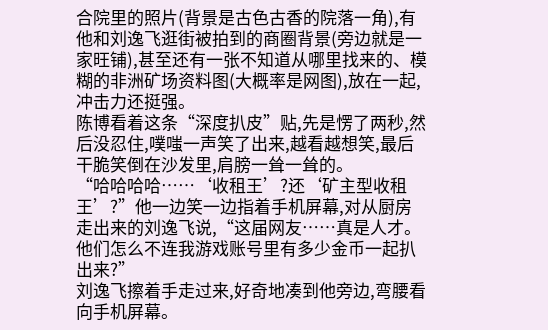合院里的照片(背景是古色古香的院落一角),有他和刘逸飞逛街被拍到的商圈背景(旁边就是一家旺铺),甚至还有一张不知道从哪里找来的、模糊的非洲矿场资料图(大概率是网图),放在一起,冲击力还挺强。
陈博看着这条“深度扒皮”贴,先是愣了两秒,然后没忍住,噗嗤一声笑了出来,越看越想笑,最后干脆笑倒在沙发里,肩膀一耸一耸的。
“哈哈哈哈……‘收租王’?还‘矿主型收租王’?”他一边笑一边指着手机屏幕,对从厨房走出来的刘逸飞说,“这届网友……真是人才。他们怎么不连我游戏账号里有多少金币一起扒出来?”
刘逸飞擦着手走过来,好奇地凑到他旁边,弯腰看向手机屏幕。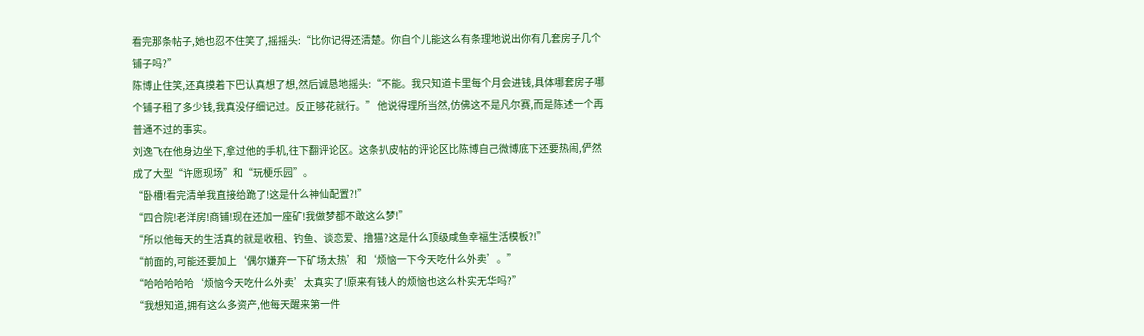看完那条帖子,她也忍不住笑了,摇摇头:“比你记得还清楚。你自个儿能这么有条理地说出你有几套房子几个铺子吗?”
陈博止住笑,还真摸着下巴认真想了想,然后诚恳地摇头:“不能。我只知道卡里每个月会进钱,具体哪套房子哪个铺子租了多少钱,我真没仔细记过。反正够花就行。” 他说得理所当然,仿佛这不是凡尔赛,而是陈述一个再普通不过的事实。
刘逸飞在他身边坐下,拿过他的手机,往下翻评论区。这条扒皮帖的评论区比陈博自己微博底下还要热闹,俨然成了大型“许愿现场”和“玩梗乐园”。
“卧槽!看完清单我直接给跪了!这是什么神仙配置?!”
“四合院!老洋房!商铺!现在还加一座矿!我做梦都不敢这么梦!”
“所以他每天的生活真的就是收租、钓鱼、谈恋爱、撸猫?这是什么顶级咸鱼幸福生活模板?!”
“前面的,可能还要加上‘偶尔嫌弃一下矿场太热’和‘烦恼一下今天吃什么外卖’。”
“哈哈哈哈哈‘烦恼今天吃什么外卖’太真实了!原来有钱人的烦恼也这么朴实无华吗?”
“我想知道,拥有这么多资产,他每天醒来第一件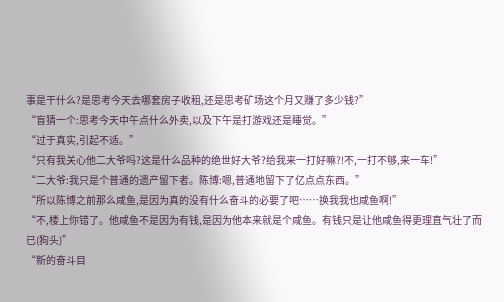事是干什么?是思考今天去哪套房子收租,还是思考矿场这个月又赚了多少钱?”
“盲猜一个:思考今天中午点什么外卖,以及下午是打游戏还是睡觉。”
“过于真实,引起不适。”
“只有我关心他二大爷吗?这是什么品种的绝世好大爷?给我来一打好嘛?!不,一打不够,来一车!”
“二大爷:我只是个普通的遗产留下者。陈博:嗯,普通地留下了亿点点东西。”
“所以陈博之前那么咸鱼,是因为真的没有什么奋斗的必要了吧……换我我也咸鱼啊!”
“不,楼上你错了。他咸鱼不是因为有钱,是因为他本来就是个咸鱼。有钱只是让他咸鱼得更理直气壮了而已(狗头)”
“新的奋斗目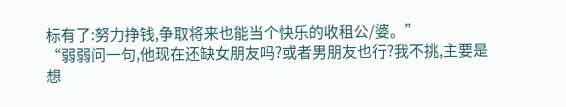标有了:努力挣钱,争取将来也能当个快乐的收租公/婆。”
“弱弱问一句,他现在还缺女朋友吗?或者男朋友也行?我不挑,主要是想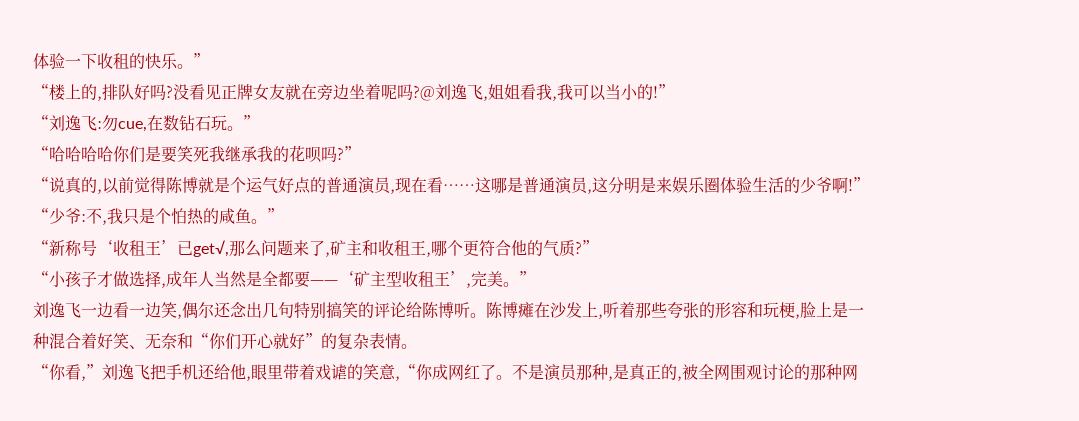体验一下收租的快乐。”
“楼上的,排队好吗?没看见正牌女友就在旁边坐着呢吗?@刘逸飞,姐姐看我,我可以当小的!”
“刘逸飞:勿cue,在数钻石玩。”
“哈哈哈哈你们是要笑死我继承我的花呗吗?”
“说真的,以前觉得陈博就是个运气好点的普通演员,现在看……这哪是普通演员,这分明是来娱乐圈体验生活的少爷啊!”
“少爷:不,我只是个怕热的咸鱼。”
“新称号‘收租王’已get√,那么问题来了,矿主和收租王,哪个更符合他的气质?”
“小孩子才做选择,成年人当然是全都要——‘矿主型收租王’,完美。”
刘逸飞一边看一边笑,偶尔还念出几句特别搞笑的评论给陈博听。陈博瘫在沙发上,听着那些夸张的形容和玩梗,脸上是一种混合着好笑、无奈和“你们开心就好”的复杂表情。
“你看,”刘逸飞把手机还给他,眼里带着戏谑的笑意,“你成网红了。不是演员那种,是真正的,被全网围观讨论的那种网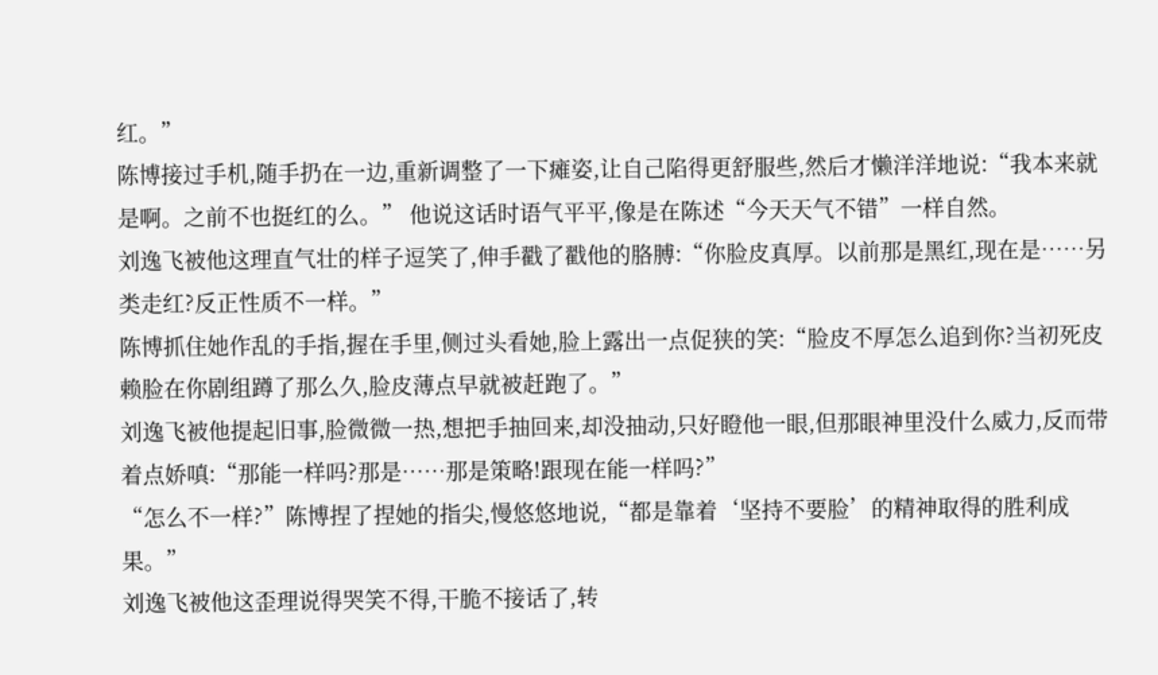红。”
陈博接过手机,随手扔在一边,重新调整了一下瘫姿,让自己陷得更舒服些,然后才懒洋洋地说:“我本来就是啊。之前不也挺红的么。” 他说这话时语气平平,像是在陈述“今天天气不错”一样自然。
刘逸飞被他这理直气壮的样子逗笑了,伸手戳了戳他的胳膊:“你脸皮真厚。以前那是黑红,现在是……另类走红?反正性质不一样。”
陈博抓住她作乱的手指,握在手里,侧过头看她,脸上露出一点促狭的笑:“脸皮不厚怎么追到你?当初死皮赖脸在你剧组蹲了那么久,脸皮薄点早就被赶跑了。”
刘逸飞被他提起旧事,脸微微一热,想把手抽回来,却没抽动,只好瞪他一眼,但那眼神里没什么威力,反而带着点娇嗔:“那能一样吗?那是……那是策略!跟现在能一样吗?”
“怎么不一样?”陈博捏了捏她的指尖,慢悠悠地说,“都是靠着‘坚持不要脸’的精神取得的胜利成果。”
刘逸飞被他这歪理说得哭笑不得,干脆不接话了,转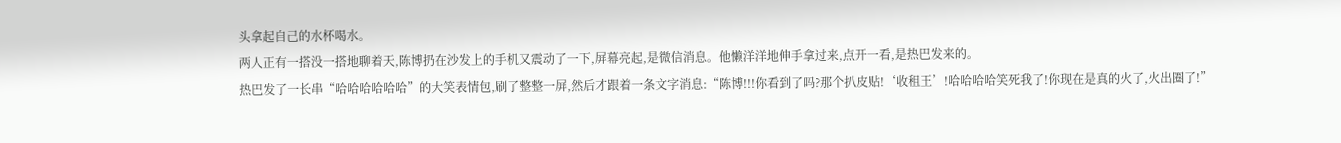头拿起自己的水杯喝水。
两人正有一搭没一搭地聊着天,陈博扔在沙发上的手机又震动了一下,屏幕亮起,是微信消息。他懒洋洋地伸手拿过来,点开一看,是热巴发来的。
热巴发了一长串“哈哈哈哈哈哈”的大笑表情包,刷了整整一屏,然后才跟着一条文字消息:“陈博!!!你看到了吗?那个扒皮贴!‘收租王’!哈哈哈哈笑死我了!你现在是真的火了,火出圈了!”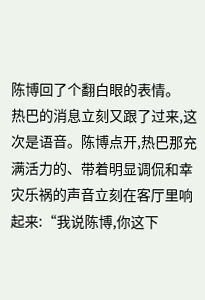陈博回了个翻白眼的表情。
热巴的消息立刻又跟了过来,这次是语音。陈博点开,热巴那充满活力的、带着明显调侃和幸灾乐祸的声音立刻在客厅里响起来:“我说陈博,你这下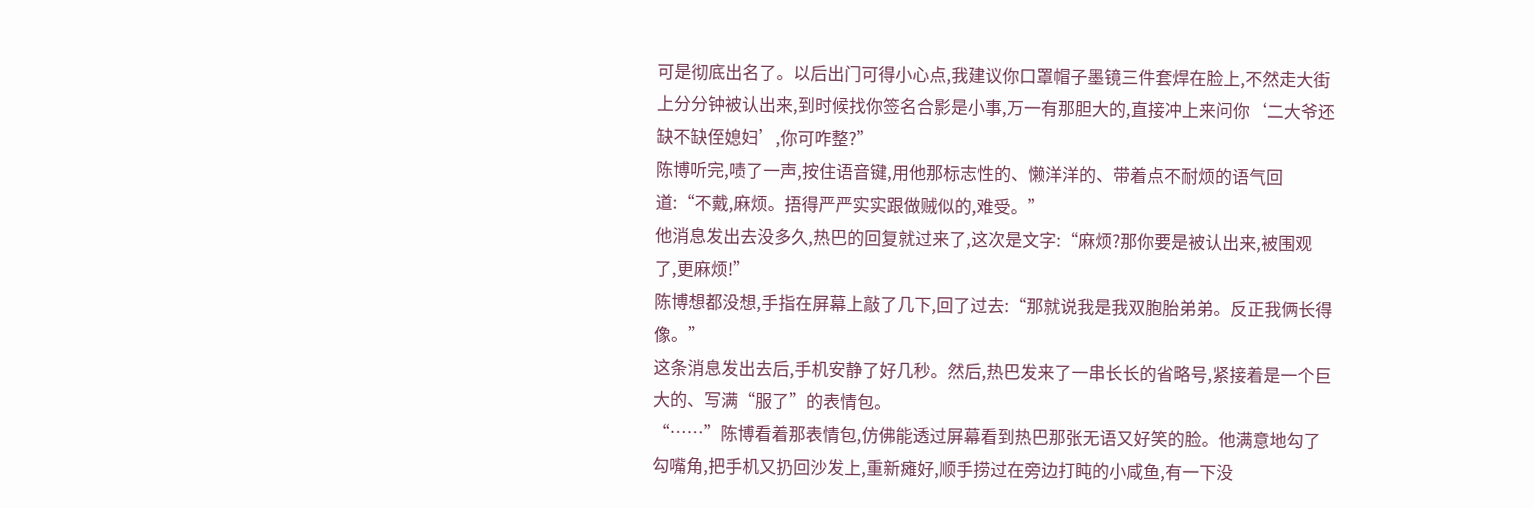可是彻底出名了。以后出门可得小心点,我建议你口罩帽子墨镜三件套焊在脸上,不然走大街上分分钟被认出来,到时候找你签名合影是小事,万一有那胆大的,直接冲上来问你‘二大爷还缺不缺侄媳妇’,你可咋整?”
陈博听完,啧了一声,按住语音键,用他那标志性的、懒洋洋的、带着点不耐烦的语气回道:“不戴,麻烦。捂得严严实实跟做贼似的,难受。”
他消息发出去没多久,热巴的回复就过来了,这次是文字:“麻烦?那你要是被认出来,被围观了,更麻烦!”
陈博想都没想,手指在屏幕上敲了几下,回了过去:“那就说我是我双胞胎弟弟。反正我俩长得像。”
这条消息发出去后,手机安静了好几秒。然后,热巴发来了一串长长的省略号,紧接着是一个巨大的、写满“服了”的表情包。
“……”陈博看着那表情包,仿佛能透过屏幕看到热巴那张无语又好笑的脸。他满意地勾了勾嘴角,把手机又扔回沙发上,重新瘫好,顺手捞过在旁边打盹的小咸鱼,有一下没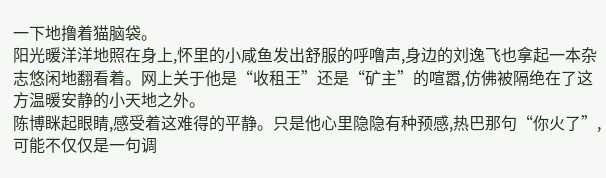一下地撸着猫脑袋。
阳光暖洋洋地照在身上,怀里的小咸鱼发出舒服的呼噜声,身边的刘逸飞也拿起一本杂志悠闲地翻看着。网上关于他是“收租王”还是“矿主”的喧嚣,仿佛被隔绝在了这方温暖安静的小天地之外。
陈博眯起眼睛,感受着这难得的平静。只是他心里隐隐有种预感,热巴那句“你火了”,可能不仅仅是一句调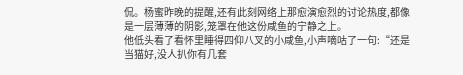侃。杨蜜昨晚的提醒,还有此刻网络上那愈演愈烈的讨论热度,都像是一层薄薄的阴影,笼罩在他这份咸鱼的宁静之上。
他低头看了看怀里睡得四仰八叉的小咸鱼,小声嘀咕了一句:“还是当猫好,没人扒你有几套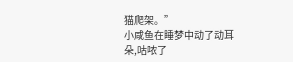猫爬架。”
小咸鱼在睡梦中动了动耳朵,咕哝了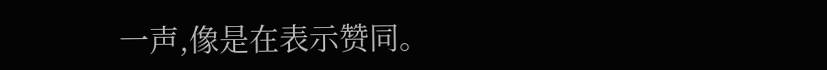一声,像是在表示赞同。